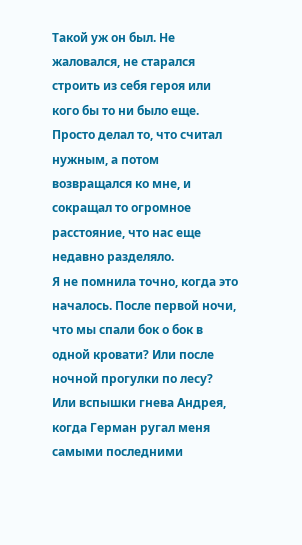Такой уж он был. Не жаловался, не старался строить из себя героя или кого бы то ни было еще. Просто делал то, что считал нужным, а потом возвращался ко мне, и сокращал то огромное расстояние, что нас еще недавно разделяло.
Я не помнила точно, когда это началось. После первой ночи, что мы спали бок о бок в одной кровати? Или после ночной прогулки по лесу? Или вспышки гнева Андрея, когда Герман ругал меня самыми последними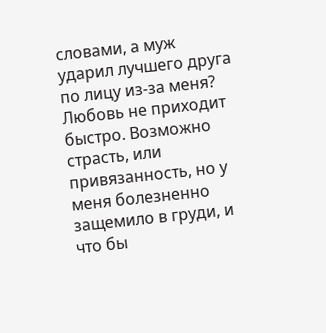словами, а муж ударил лучшего друга по лицу из-за меня?
Любовь не приходит быстро. Возможно страсть, или привязанность, но у меня болезненно защемило в груди, и что бы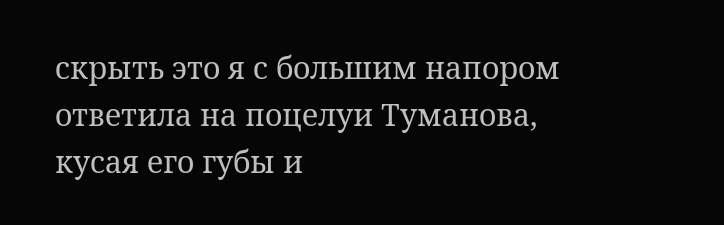скрыть это я с большим напором ответила на поцелуи Туманова, кусая его губы и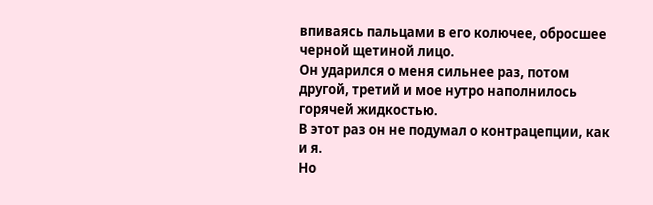впиваясь пальцами в его колючее, обросшее черной щетиной лицо.
Он ударился о меня сильнее раз, потом другой, третий и мое нутро наполнилось горячей жидкостью.
В этот раз он не подумал о контрацепции, как и я.
Но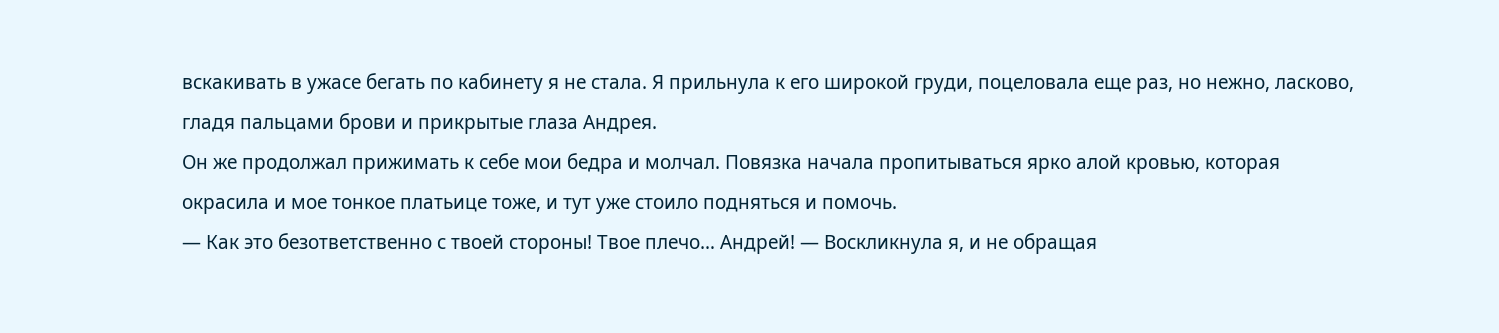вскакивать в ужасе бегать по кабинету я не стала. Я прильнула к его широкой груди, поцеловала еще раз, но нежно, ласково, гладя пальцами брови и прикрытые глаза Андрея.
Он же продолжал прижимать к себе мои бедра и молчал. Повязка начала пропитываться ярко алой кровью, которая окрасила и мое тонкое платьице тоже, и тут уже стоило подняться и помочь.
— Как это безответственно с твоей стороны! Твое плечо… Андрей! — Воскликнула я, и не обращая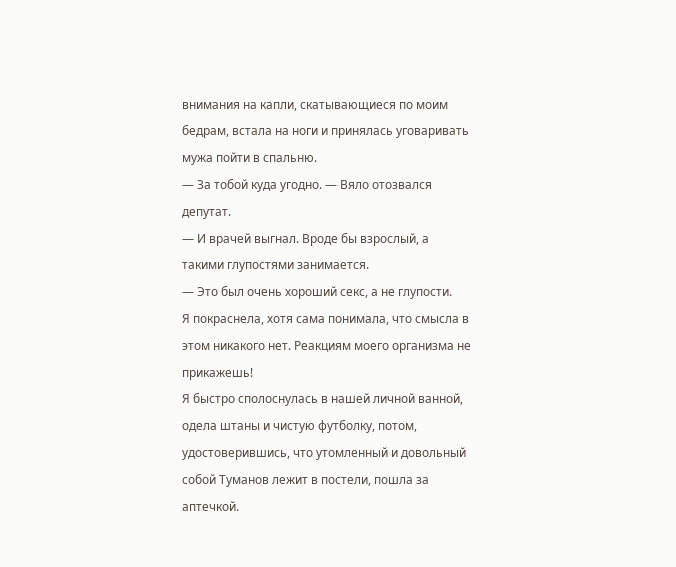внимания на капли, скатывающиеся по моим бедрам, встала на ноги и принялась уговаривать мужа пойти в спальню.
— За тобой куда угодно. — Вяло отозвался депутат.
— И врачей выгнал. Вроде бы взрослый, а такими глупостями занимается.
— Это был очень хороший секс, а не глупости.
Я покраснела, хотя сама понимала, что смысла в этом никакого нет. Реакциям моего организма не прикажешь!
Я быстро сполоснулась в нашей личной ванной, одела штаны и чистую футболку, потом, удостоверившись, что утомленный и довольный собой Туманов лежит в постели, пошла за аптечкой.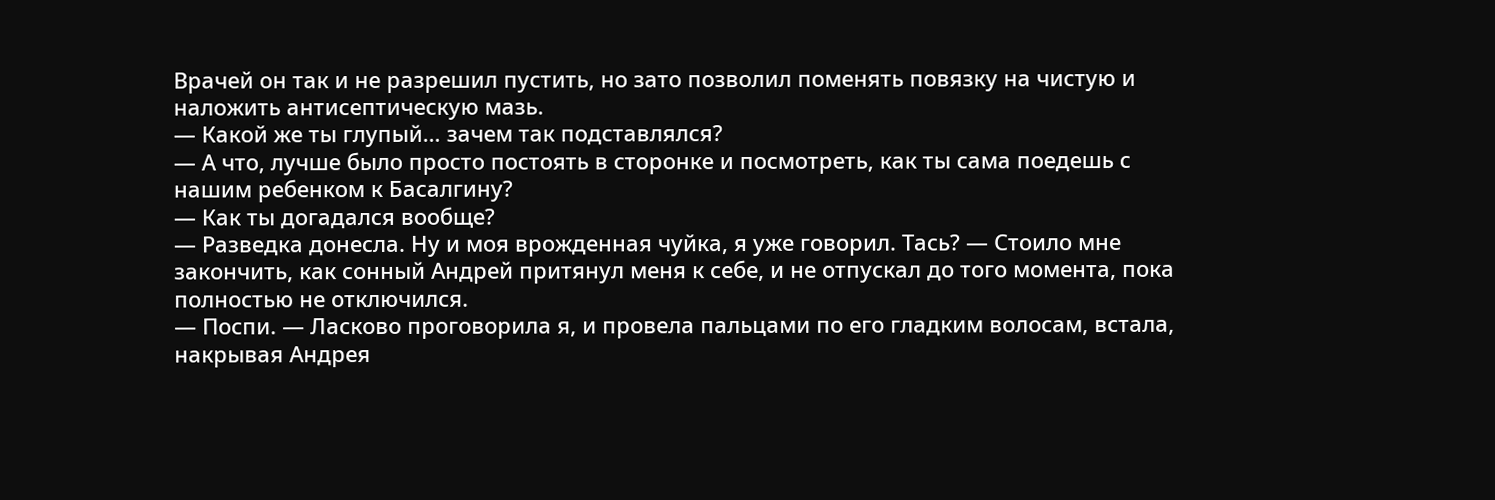Врачей он так и не разрешил пустить, но зато позволил поменять повязку на чистую и наложить антисептическую мазь.
— Какой же ты глупый… зачем так подставлялся?
— А что, лучше было просто постоять в сторонке и посмотреть, как ты сама поедешь с нашим ребенком к Басалгину?
— Как ты догадался вообще?
— Разведка донесла. Ну и моя врожденная чуйка, я уже говорил. Тась? — Стоило мне закончить, как сонный Андрей притянул меня к себе, и не отпускал до того момента, пока полностью не отключился.
— Поспи. — Ласково проговорила я, и провела пальцами по его гладким волосам, встала, накрывая Андрея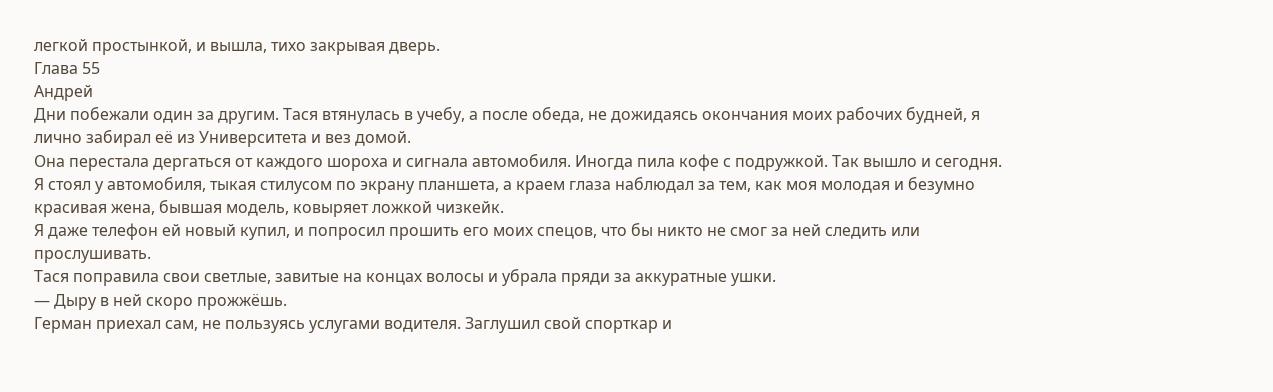легкой простынкой, и вышла, тихо закрывая дверь.
Глава 55
Андрей
Дни побежали один за другим. Тася втянулась в учебу, а после обеда, не дожидаясь окончания моих рабочих будней, я лично забирал её из Университета и вез домой.
Она перестала дергаться от каждого шороха и сигнала автомобиля. Иногда пила кофе с подружкой. Так вышло и сегодня. Я стоял у автомобиля, тыкая стилусом по экрану планшета, а краем глаза наблюдал за тем, как моя молодая и безумно красивая жена, бывшая модель, ковыряет ложкой чизкейк.
Я даже телефон ей новый купил, и попросил прошить его моих спецов, что бы никто не смог за ней следить или прослушивать.
Тася поправила свои светлые, завитые на концах волосы и убрала пряди за аккуратные ушки.
— Дыру в ней скоро прожжёшь.
Герман приехал сам, не пользуясь услугами водителя. Заглушил свой спорткар и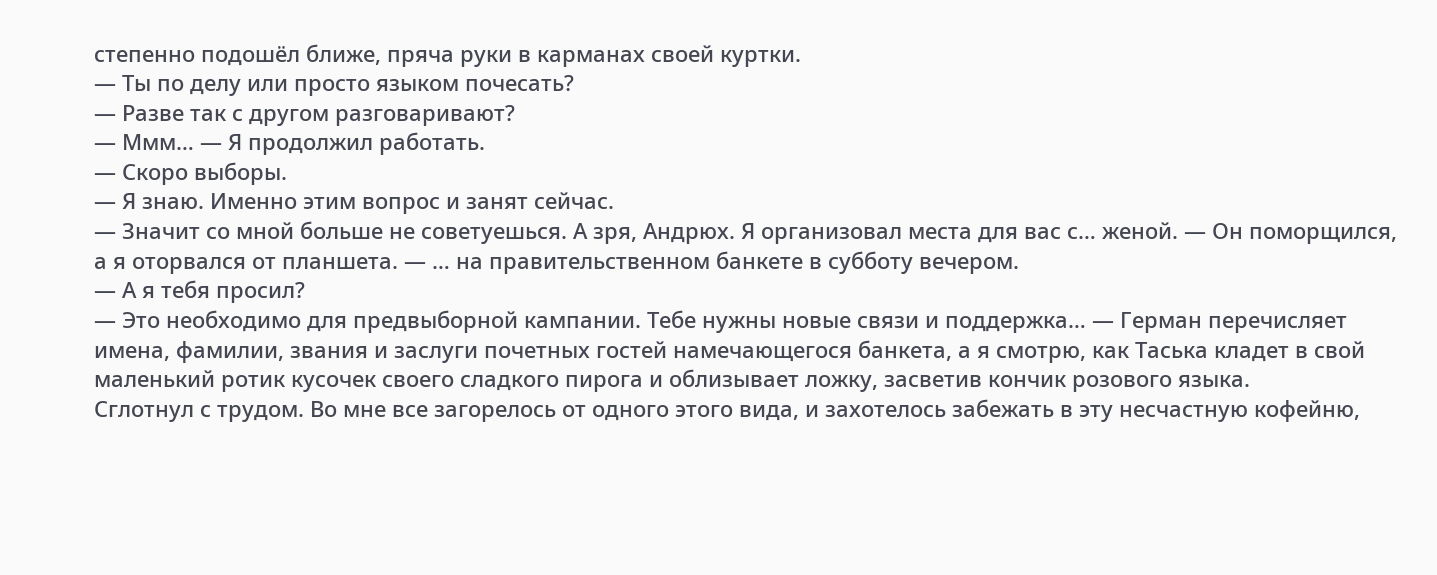степенно подошёл ближе, пряча руки в карманах своей куртки.
— Ты по делу или просто языком почесать?
— Разве так с другом разговаривают?
— Ммм… — Я продолжил работать.
— Скоро выборы.
— Я знаю. Именно этим вопрос и занят сейчас.
— Значит со мной больше не советуешься. А зря, Андрюх. Я организовал места для вас с… женой. — Он поморщился, а я оторвался от планшета. — … на правительственном банкете в субботу вечером.
— А я тебя просил?
— Это необходимо для предвыборной кампании. Тебе нужны новые связи и поддержка… — Герман перечисляет имена, фамилии, звания и заслуги почетных гостей намечающегося банкета, а я смотрю, как Таська кладет в свой маленький ротик кусочек своего сладкого пирога и облизывает ложку, засветив кончик розового языка.
Сглотнул с трудом. Во мне все загорелось от одного этого вида, и захотелось забежать в эту несчастную кофейню,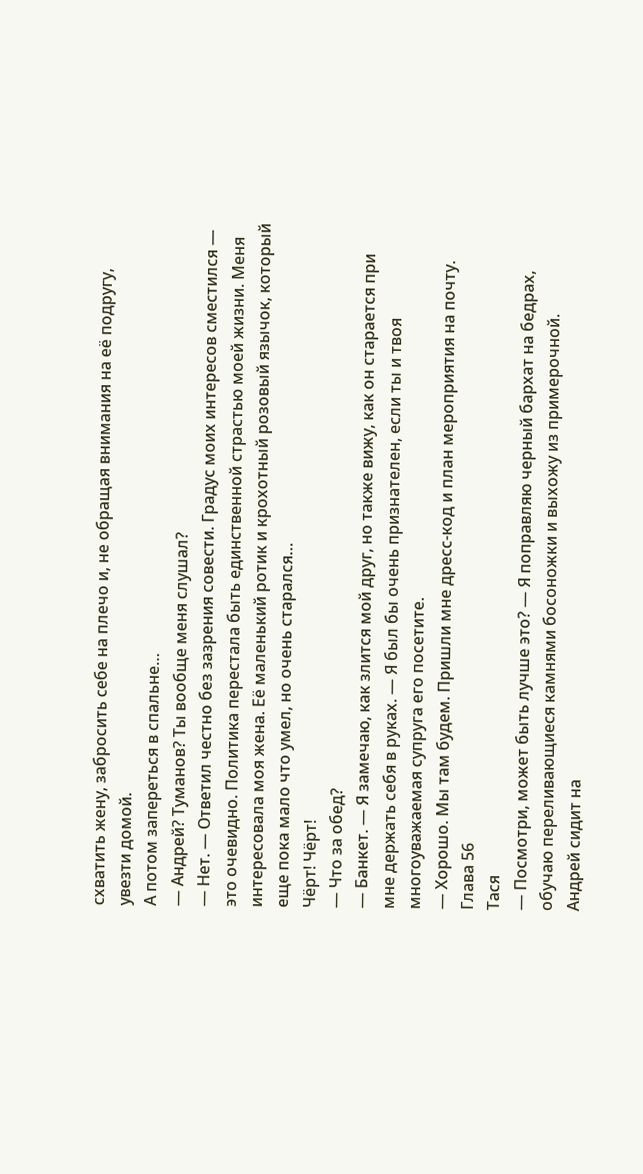схватить жену, забросить себе на плечо и, не обращая внимания на её подругу, увезти домой.
А потом запереться в спальне…
— Андрей? Туманов? Ты вообще меня слушал?
— Нет. — Ответил честно без зазрения совести. Градус моих интересов сместился — это очевидно. Политика перестала быть единственной страстью моей жизни. Меня интересовала моя жена. Её маленький ротик и крохотный розовый язычок, который еще пока мало что умел, но очень старался…
Чёрт! Чёрт!
— Что за обед?
— Банкет. — Я замечаю, как злится мой друг, но также вижу, как он старается при мне держать себя в руках. — Я был бы очень признателен, если ты и твоя многоуважаемая супруга его посетите.
— Хорошо. Мы там будем. Пришли мне дресс-код и план мероприятия на почту.
Глава 56
Тася
— Посмотри, может быть лучше это? — Я поправляю черный бархат на бедрах, обучаю переливающиеся камнями босоножки и выхожу из примерочной.
Андрей сидит на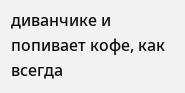диванчике и попивает кофе, как всегда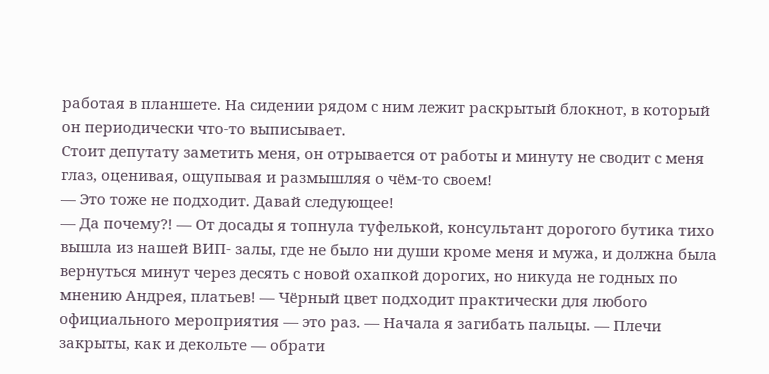работая в планшете. На сидении рядом с ним лежит раскрытый блокнот, в который он периодически что-то выписывает.
Стоит депутату заметить меня, он отрывается от работы и минуту не сводит с меня глаз, оценивая, ощупывая и размышляя о чём-то своем!
— Это тоже не подходит. Давай следующее!
— Да почему?! — От досады я топнула туфелькой, консультант дорогого бутика тихо вышла из нашей ВИП- залы, где не было ни души кроме меня и мужа, и должна была вернуться минут через десять с новой охапкой дорогих, но никуда не годных по мнению Андрея, платьев! — Чёрный цвет подходит практически для любого официального мероприятия — это раз. — Начала я загибать пальцы. — Плечи закрыты, как и декольте — обрати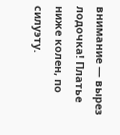внимание — вырез лодочка! Платье ниже колен, по силуэту.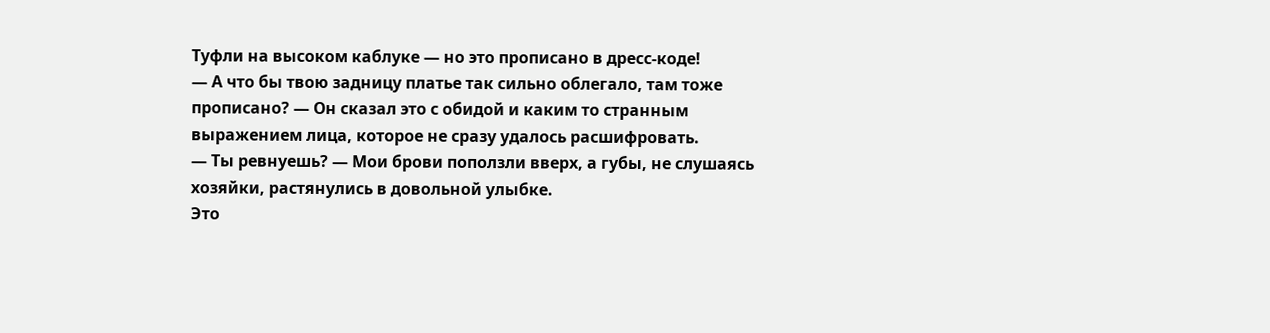Туфли на высоком каблуке — но это прописано в дресс-коде!
— А что бы твою задницу платье так сильно облегало, там тоже прописано? — Он сказал это с обидой и каким то странным выражением лица, которое не сразу удалось расшифровать.
— Ты ревнуешь? — Мои брови поползли вверх, а губы, не слушаясь хозяйки, растянулись в довольной улыбке.
Это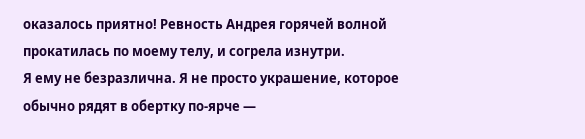оказалось приятно! Ревность Андрея горячей волной прокатилась по моему телу, и согрела изнутри.
Я ему не безразлична. Я не просто украшение, которое обычно рядят в обертку по-ярче —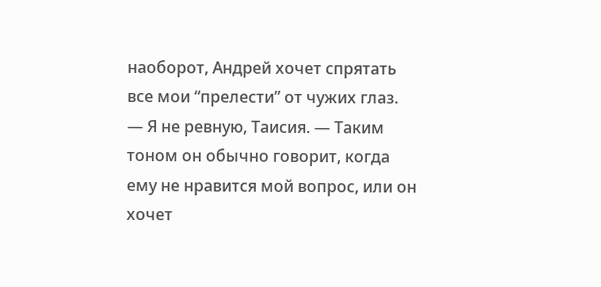наоборот, Андрей хочет спрятать все мои “прелести” от чужих глаз.
— Я не ревную, Таисия. — Таким тоном он обычно говорит, когда ему не нравится мой вопрос, или он хочет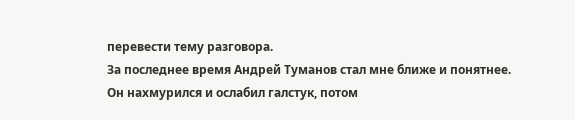перевести тему разговора.
За последнее время Андрей Туманов стал мне ближе и понятнее.
Он нахмурился и ослабил галстук, потом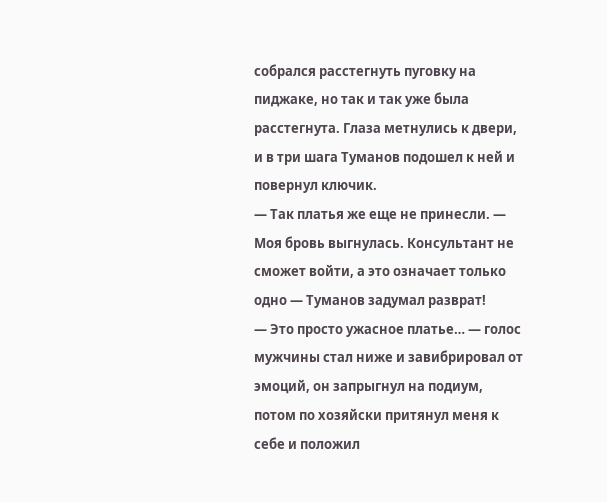собрался расстегнуть пуговку на пиджаке, но так и так уже была расстегнута. Глаза метнулись к двери, и в три шага Туманов подошел к ней и повернул ключик.
— Так платья же еще не принесли. — Моя бровь выгнулась. Консультант не сможет войти, а это означает только одно — Туманов задумал разврат!
— Это просто ужасное платье… — голос мужчины стал ниже и завибрировал от эмоций, он запрыгнул на подиум, потом по хозяйски притянул меня к себе и положил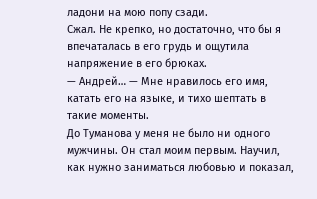ладони на мою попу сзади.
Сжал. Не крепко, но достаточно, что бы я впечаталась в его грудь и ощутила напряжение в его брюках.
— Андрей… — Мне нравилось его имя, катать его на языке, и тихо шептать в такие моменты.
До Туманова у меня не было ни одного мужчины. Он стал моим первым. Научил, как нужно заниматься любовью и показал,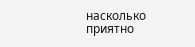насколько приятно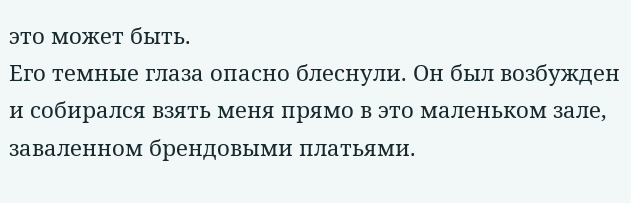это может быть.
Его темные глаза опасно блеснули. Он был возбужден и собирался взять меня прямо в это маленьком зале, заваленном брендовыми платьями.